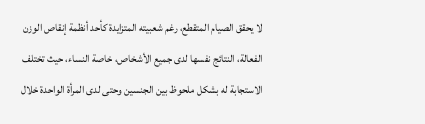لا يحقق الصيام المتقطع، رغم شعبيته المتزايدة كأحد أنظمة إنقاص الوزن الفعالة، النتائج نفسها لدى جميع الأشخاص، خاصة النساء، حيث تختلف الاستجابة له بشكل ملحوظ بين الجنسين وحتى لدى المرأة الواحدة خلال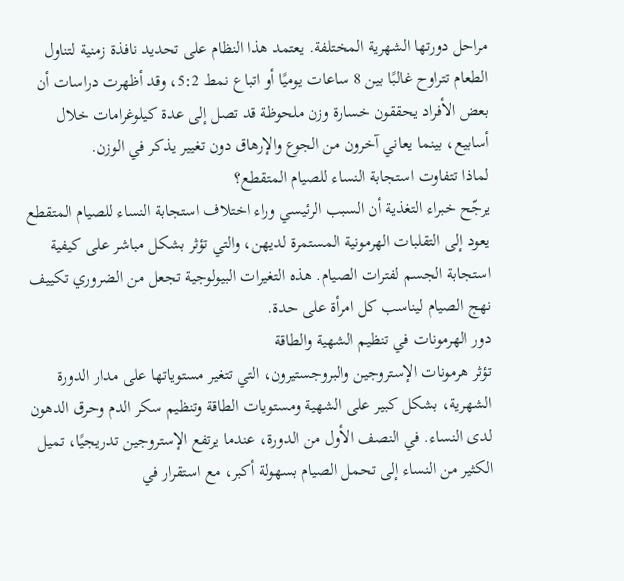مراحل دورتها الشهرية المختلفة. يعتمد هذا النظام على تحديد نافذة زمنية لتناول الطعام تتراوح غالبًا بين 8 ساعات يوميًا أو اتباع نمط 5:2، وقد أظهرت دراسات أن بعض الأفراد يحققون خسارة وزن ملحوظة قد تصل إلى عدة كيلوغرامات خلال أسابيع، بينما يعاني آخرون من الجوع والإرهاق دون تغيير يذكر في الوزن.
لماذا تتفاوت استجابة النساء للصيام المتقطع؟
يرجّح خبراء التغذية أن السبب الرئيسي وراء اختلاف استجابة النساء للصيام المتقطع يعود إلى التقلبات الهرمونية المستمرة لديهن، والتي تؤثر بشكل مباشر على كيفية استجابة الجسم لفترات الصيام. هذه التغيرات البيولوجية تجعل من الضروري تكييف نهج الصيام ليناسب كل امرأة على حدة.
دور الهرمونات في تنظيم الشهية والطاقة
تؤثر هرمونات الإستروجين والبروجستيرون، التي تتغير مستوياتها على مدار الدورة الشهرية، بشكل كبير على الشهية ومستويات الطاقة وتنظيم سكر الدم وحرق الدهون لدى النساء. في النصف الأول من الدورة، عندما يرتفع الإستروجين تدريجيًا، تميل الكثير من النساء إلى تحمل الصيام بسهولة أكبر، مع استقرار في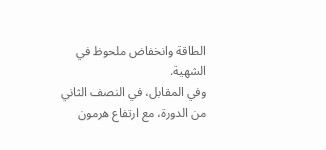الطاقة وانخفاض ملحوظ في الشهية.
وفي المقابل، في النصف الثاني من الدورة، مع ارتفاع هرمون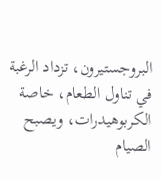البروجستيرون، تزداد الرغبة في تناول الطعام، خاصة الكربوهيدرات، ويصبح الصيام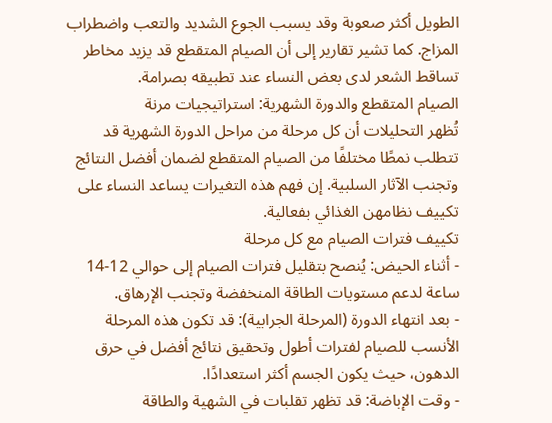الطويل أكثر صعوبة وقد يسبب الجوع الشديد والتعب واضطراب المزاج. كما تشير تقارير إلى أن الصيام المتقطع قد يزيد مخاطر تساقط الشعر لدى بعض النساء عند تطبيقه بصرامة.
الصيام المتقطع والدورة الشهرية: استراتيجيات مرنة
تُظهر التحليلات أن كل مرحلة من مراحل الدورة الشهرية قد تتطلب نمطًا مختلفًا من الصيام المتقطع لضمان أفضل النتائج وتجنب الآثار السلبية. إن فهم هذه التغيرات يساعد النساء على تكييف نظامهن الغذائي بفعالية.
تكييف فترات الصيام مع كل مرحلة
- أثناء الحيض: يُنصح بتقليل فترات الصيام إلى حوالي 12-14 ساعة لدعم مستويات الطاقة المنخفضة وتجنب الإرهاق.
- بعد انتهاء الدورة (المرحلة الجرابية): قد تكون هذه المرحلة الأنسب للصيام لفترات أطول وتحقيق نتائج أفضل في حرق الدهون، حيث يكون الجسم أكثر استعدادًا.
- وقت الإباضة: قد تظهر تقلبات في الشهية والطاقة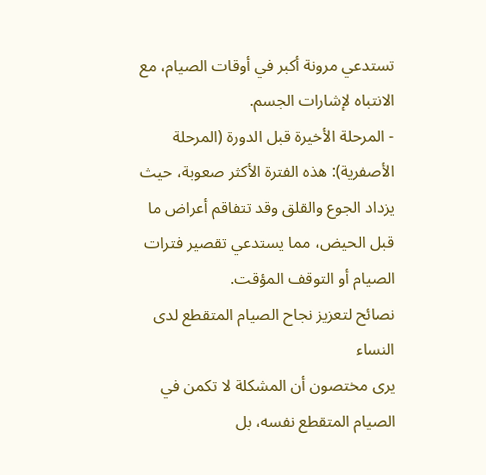تستدعي مرونة أكبر في أوقات الصيام، مع الانتباه لإشارات الجسم.
- المرحلة الأخيرة قبل الدورة (المرحلة الأصفرية): هذه الفترة الأكثر صعوبة، حيث يزداد الجوع والقلق وقد تتفاقم أعراض ما قبل الحيض، مما يستدعي تقصير فترات الصيام أو التوقف المؤقت.
نصائح لتعزيز نجاح الصيام المتقطع لدى النساء
يرى مختصون أن المشكلة لا تكمن في الصيام المتقطع نفسه، بل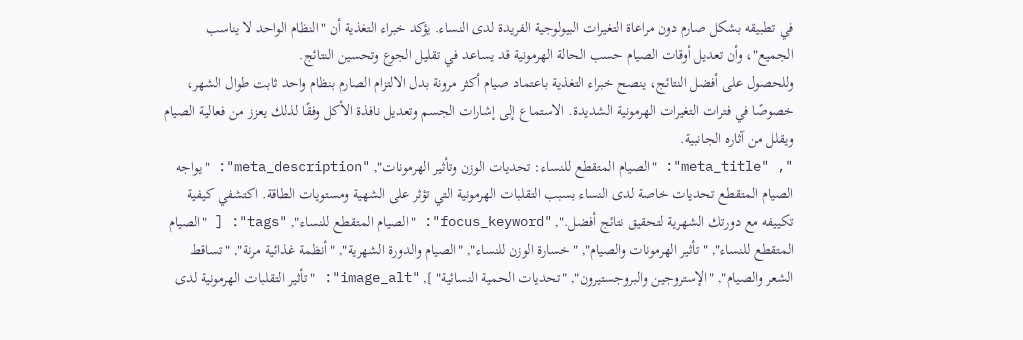في تطبيقه بشكل صارم دون مراعاة التغيرات البيولوجية الفريدة لدى النساء. يؤكد خبراء التغذية أن "النظام الواحد لا يناسب الجميع"، وأن تعديل أوقات الصيام حسب الحالة الهرمونية قد يساعد في تقليل الجوع وتحسين النتائج.
وللحصول على أفضل النتائج، ينصح خبراء التغذية باعتماد صيام أكثر مرونة بدل الالتزام الصارم بنظام واحد ثابت طوال الشهر، خصوصًا في فترات التغيرات الهرمونية الشديدة. الاستماع إلى إشارات الجسم وتعديل نافذة الأكل وفقًا لذلك يعزز من فعالية الصيام ويقلل من آثاره الجانبية.
", "meta_title": "الصيام المتقطع للنساء: تحديات الوزن وتأثير الهرمونات", "meta_description": "يواجه الصيام المتقطع تحديات خاصة لدى النساء بسبب التقلبات الهرمونية التي تؤثر على الشهية ومستويات الطاقة. اكتشفي كيفية تكييفه مع دورتك الشهرية لتحقيق نتائج أفضل.", "focus_keyword": "الصيام المتقطع للنساء", "tags": [ "الصيام المتقطع للنساء", "تأثير الهرمونات والصيام", "خسارة الوزن للنساء", "الصيام والدورة الشهرية", "أنظمة غذائية مرنة", "تساقط الشعر والصيام", "الإستروجين والبروجستيرون", "تحديات الحمية النسائية" ], "image_alt": "تأثير التقلبات الهرمونية لدى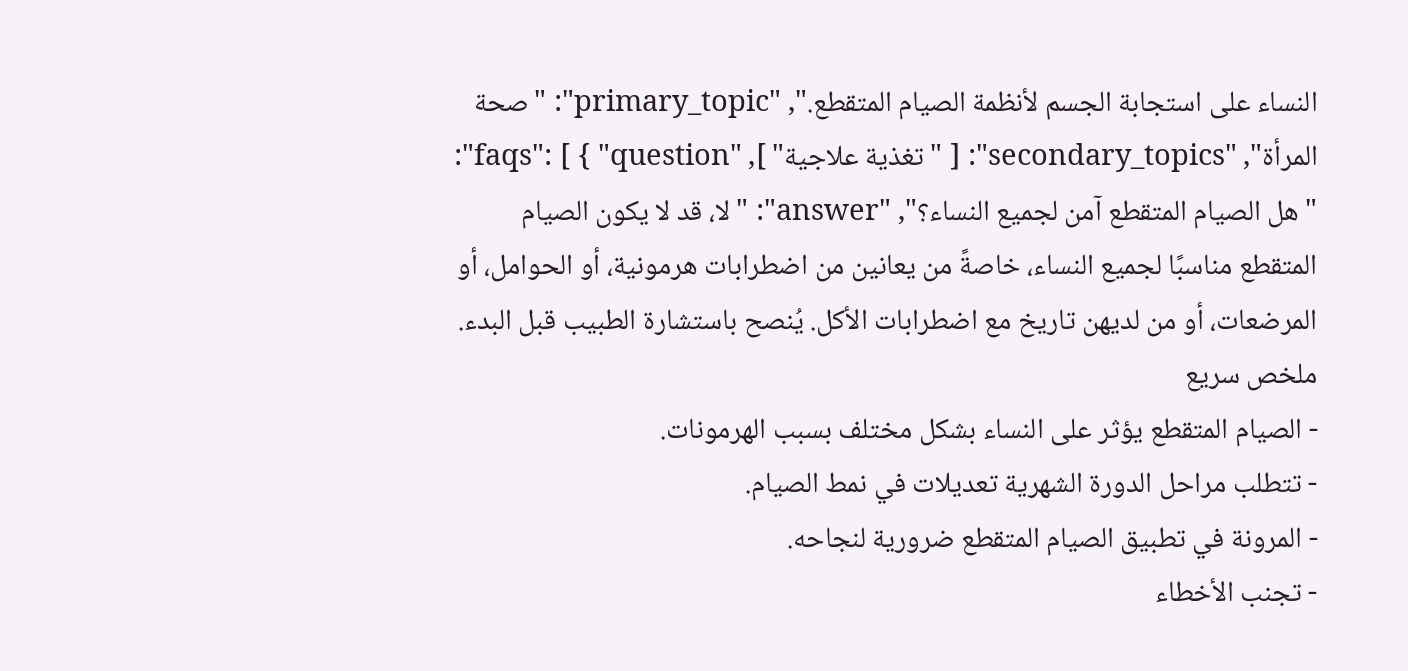النساء على استجابة الجسم لأنظمة الصيام المتقطع.", "primary_topic": "صحة المرأة", "secondary_topics": [ "تغذية علاجية" ], "faqs": [ { "question": "هل الصيام المتقطع آمن لجميع النساء؟", "answer": "لا، قد لا يكون الصيام المتقطع مناسبًا لجميع النساء، خاصةً من يعانين من اضطرابات هرمونية، أو الحوامل، أو المرضعات، أو من لديهن تاريخ مع اضطرابات الأكل. يُنصح باستشارة الطبيب قبل البدء.
ملخص سريع
- الصيام المتقطع يؤثر على النساء بشكل مختلف بسبب الهرمونات.
- تتطلب مراحل الدورة الشهرية تعديلات في نمط الصيام.
- المرونة في تطبيق الصيام المتقطع ضرورية لنجاحه.
- تجنب الأخطاء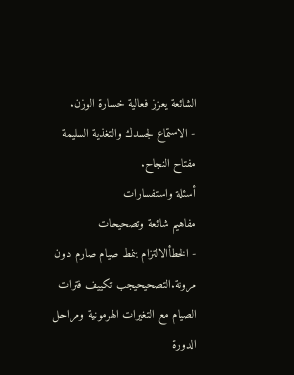الشائعة يعزز فعالية خسارة الوزن.
- الاستماع لجسدك والتغذية السليمة مفتاح النجاح.
أسئلة واستفسارات
مفاهيم شائعة وتصحيحات
- الخطأالالتزام بنمط صيام صارم دون مرونة.التصحيحيجب تكييف فترات الصيام مع التغيرات الهرمونية ومراحل الدورة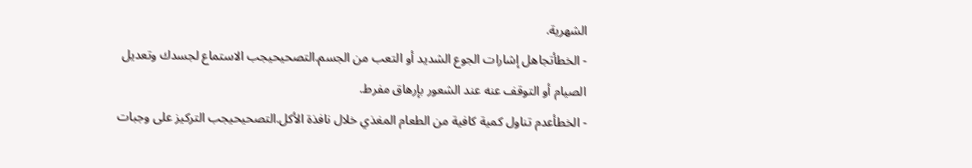الشهرية.
- الخطأتجاهل إشارات الجوع الشديد أو التعب من الجسم.التصحيحيجب الاستماع لجسدك وتعديل الصيام أو التوقف عنه عند الشعور بإرهاق مفرط.
- الخطأعدم تناول كمية كافية من الطعام المغذي خلال نافذة الأكل.التصحيحيجب التركيز على وجبات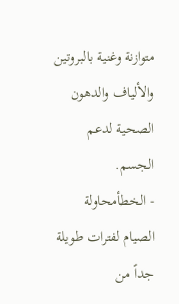متوازنة وغنية بالبروتين والألياف والدهون الصحية لدعم الجسم.
- الخطأمحاولة الصيام لفترات طويلة جداً من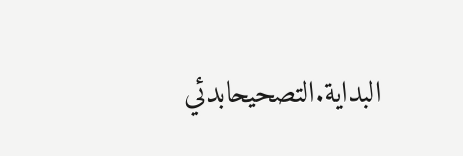البداية.التصحيحابدئي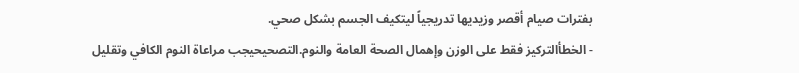بفترات صيام أقصر وزيديها تدريجياً ليتكيف الجسم بشكل صحي.
- الخطأالتركيز فقط على الوزن وإهمال الصحة العامة والنوم.التصحيحيجب مراعاة النوم الكافي وتقليل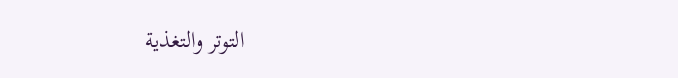التوتر والتغذية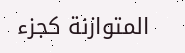المتوازنة كجزء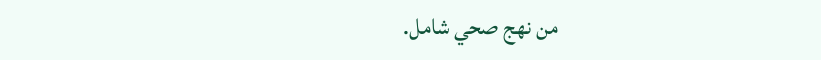من نهج صحي شامل.